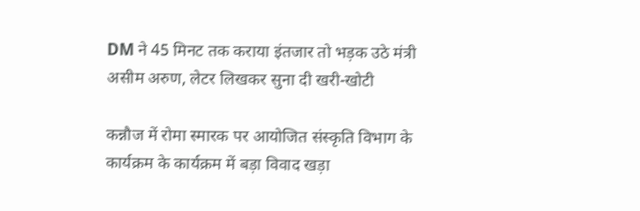DM ने 45 मिनट तक कराया इंतजार तो भड़क उठे मंत्री असीम अरुण, लेटर लिखकर सुना दी खरी-खोटी

कन्नौज में रोमा स्मारक पर आयोजित संस्कृति विभाग के कार्यक्रम के कार्यक्रम में बड़ा विवाद खड़ा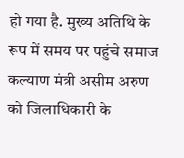हो गया है. मुख्य अतिथि के रूप में समय पर पहुंचे समाज कल्याण मंत्री असीम अरुण को जिलाधिकारी के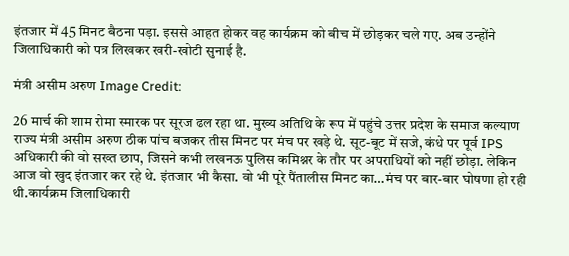इंतजार में 45 मिनट बैठना पड़ा. इससे आहत होकर वह कार्यक्रम को बीच में छोड़कर चले गए. अब उन्होंने जिलाधिकारी को पत्र लिखकर खरी-खोटी सुनाई है.

मंत्री असीम अरुण Image Credit:

26 मार्च की शाम रोमा स्मारक पर सूरज ढल रहा था. मुख्य अतिथि के रूप में पहुंचे उत्तर प्रदेश के समाज कल्याण राज्य मंत्री असीम अरुण ठीक पांच बजकर तीस मिनट पर मंच पर खड़े थे. सूट-बूट में सजे, कंधे पर पूर्व IPS अधिकारी की वो सख्त छाप, जिसने कभी लखनऊ पुलिस कमिश्नर के तौर पर अपराधियों को नहीं छोड़ा. लेकिन आज वो खुद इंतजार कर रहे थे. इंतजार भी कैसा. वो भी पूरे पैंतालीस मिनट का…मंच पर बार-बार घोषणा हो रही थी.कार्यक्रम जिलाधिकारी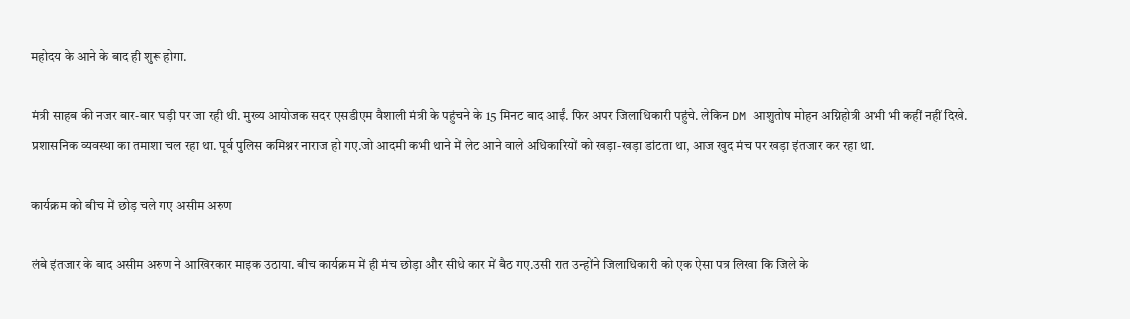महोदय के आने के बाद ही शुरू होगा.

मंत्री साहब की नजर बार-बार घड़ी पर जा रही थी. मुख्य आयोजक सदर एसडीएम वैशाली मंत्री के पहुंचने के 15 मिनट बाद आईं. फिर अपर जिलाधिकारी पहुंचे. लेकिन DM आशुतोष मोहन अग्निहोत्री अभी भी कहीं नहीं दिखे. प्रशासनिक व्यवस्था का तमाशा चल रहा था. पूर्व पुलिस कमिश्नर नाराज हो गए.जो आदमी कभी थाने में लेट आने वाले अधिकारियों को खड़ा-खड़ा डांटता था, आज खुद मंच पर खड़ा इंतजार कर रहा था.

कार्यक्रम को बीच में छोड़ चले गए असीम अरुण

लंबे इंतजार के बाद असीम अरुण ने आखिरकार माइक उठाया. बीच कार्यक्रम में ही मंच छोड़ा और सीधे कार में बैठ गए.उसी रात उन्होंने जिलाधिकारी को एक ऐसा पत्र लिखा कि जिले के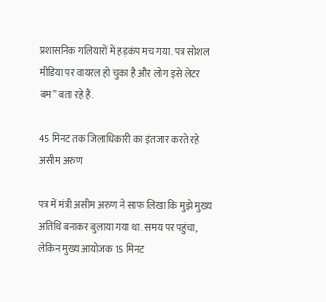प्रशासनिक गलियारों में हड़कंप मच गया. पत्र सोशल मीडिया पर वायरल हो चुका है और लोग इसे लेटर बम” बता रहे हैं.

45 मिनट तक जिलाधिकारी का इंतजार करते रहे असीम अरुण

पत्र में मंत्री असीम अरुण ने साफ लिखा कि मुझे मुख्य अतिथि बनाकर बुलाया गया था. समय पर पहुंचा, लेकिन मुख्य आयोजक 15 मिनट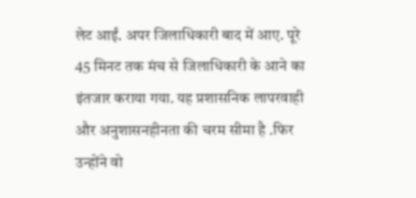लेट आईं. अपर जिलाधिकारी बाद में आए. पूरे 45 मिनट तक मंच से जिलाधिकारी के आने का इंतजार कराया गया. यह प्रशासनिक लापरवाही और अनुशासनहीनता की चरम सीमा है .फिर उन्होंने वो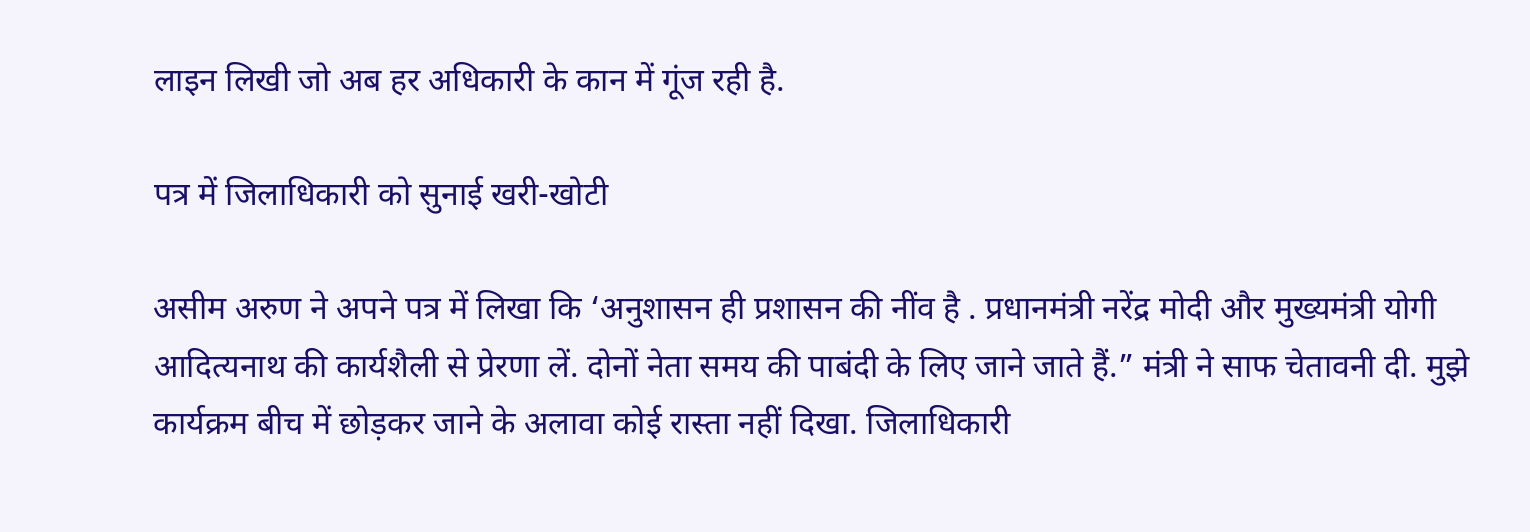लाइन लिखी जो अब हर अधिकारी के कान में गूंज रही है.

पत्र में जिलाधिकारी को सुनाई खरी-खोटी

असीम अरुण ने अपने पत्र में लिखा कि ‘अनुशासन ही प्रशासन की नींव है . प्रधानमंत्री नरेंद्र मोदी और मुख्यमंत्री योगी आदित्यनाथ की कार्यशैली से प्रेरणा लें. दोनों नेता समय की पाबंदी के लिए जाने जाते हैं.” मंत्री ने साफ चेतावनी दी. मुझे कार्यक्रम बीच में छोड़कर जाने के अलावा कोई रास्ता नहीं दिखा. जिलाधिकारी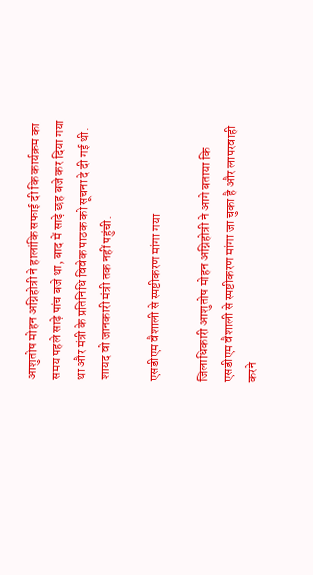आशुतोष मोहन अग्निहोत्री ने हालांकि सफाई दी कि कार्यक्रम का समय पहले साढ़े पांच बजे था, बाद में साढ़े छह बजे कर दिया गया था और मंत्री के प्रतिनिधि विवेक पाठक को सूचना दे दी गई थी. शायद वो जानकारी मंत्री तक नहीं पहुंची.

एसडीएम वैशाली से स्पष्टीकरण मांगा गया

जिलाधिकारी आशुतोष मोहन अग्निहोत्री ने आगे बताया कि एसडीएम वैशाली से स्पष्टीकरण मांगा जा चुका है और लापरवाही करने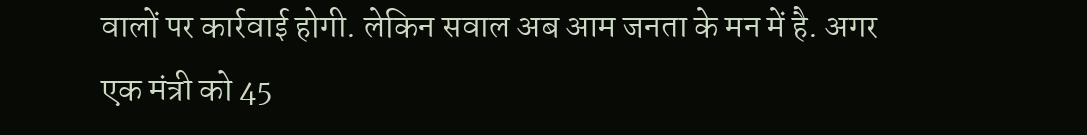वालों पर कार्रवाई होगी. लेकिन सवाल अब आम जनता के मन में है. अगर एक मंत्री को 45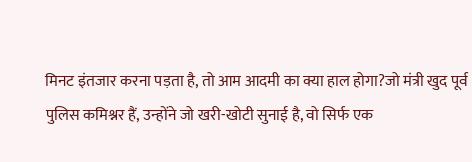मिनट इंतजार करना पड़ता है, तो आम आदमी का क्या हाल होगा?जो मंत्री खुद पूर्व पुलिस कमिश्नर हैं, उन्होंने जो खरी-खोटी सुनाई है, वो सिर्फ एक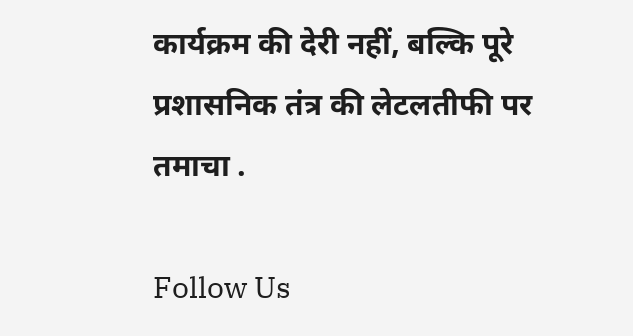कार्यक्रम की देरी नहीं, बल्कि पूरे प्रशासनिक तंत्र की लेटलतीफी पर तमाचा .

Follow Us